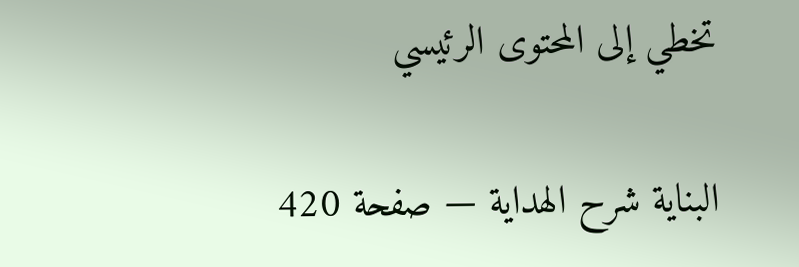تخطي إلى المحتوى الرئيسي

البناية شرح الهداية — صفحة 420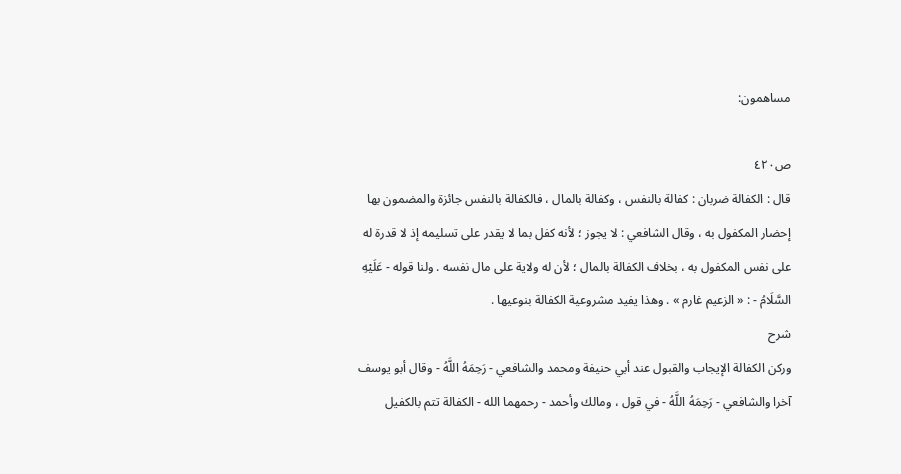مساهمون:

ص٤٢٠
قال : الكفالة ضربان : كفالة بالنفس ، وكفالة بالمال ، فالكفالة بالنفس جائزة والمضمون بها إحضار المكفول به ، وقال الشافعي : لا يجوز ؛ لأنه كفل بما لا يقدر على تسليمه إذ لا قدرة له على نفس المكفول به ، بخلاف الكفالة بالمال ؛ لأن له ولاية على مال نفسه . ولنا قوله - عَلَيْهِ السَّلَامُ - : « الزعيم غارم » . وهذا يفيد مشروعية الكفالة بنوعيها .
شرح
وركن الكفالة الإيجاب والقبول عند أبي حنيفة ومحمد والشافعي - رَحِمَهُ اللَّهُ - وقال أبو يوسف آخرا والشافعي - رَحِمَهُ اللَّهُ - في قول ، ومالك وأحمد - رحمهما الله - الكفالة تتم بالكفيل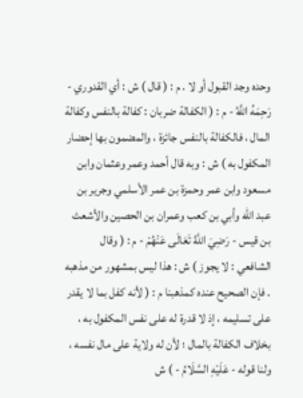وحده وجد القبول أو لا . م : ( قال ) ش : أي القدوري - رَحِمَهُ اللَّهُ - م : ( الكفالة ضربان : كفالة بالنفس وكفالة المال ، فالكفالة بالنفس جائزة ، والمضمون بها إحضار المكفول به ) ش : وبه قال أحمد وعمر وعثمان وابن مسعود وابن عمر وحمزة بن عمر الأسلمي وجرير بن عبد الله وأبي بن كعب وعمران بن الحصين والأشعث بن قيس - رَضِيَ اللَّهُ تَعَالَى عَنْهُمْ - م : ( وقال الشافعي : لا يجوز ) ش : هذا ليس بمشهور من مذهبه . فإن الصحيح عنده كمذهبنا م : ( لأنه كفل بما لا يقدر على تسليمه ، إذ لا قدرة له على نفس المكفول به ، بخلاف الكفالة بالمال ؛ لأن له ولاية على مال نفسه ، ولنا قوله - عَلَيْهِ السَّلَامُ - ) ش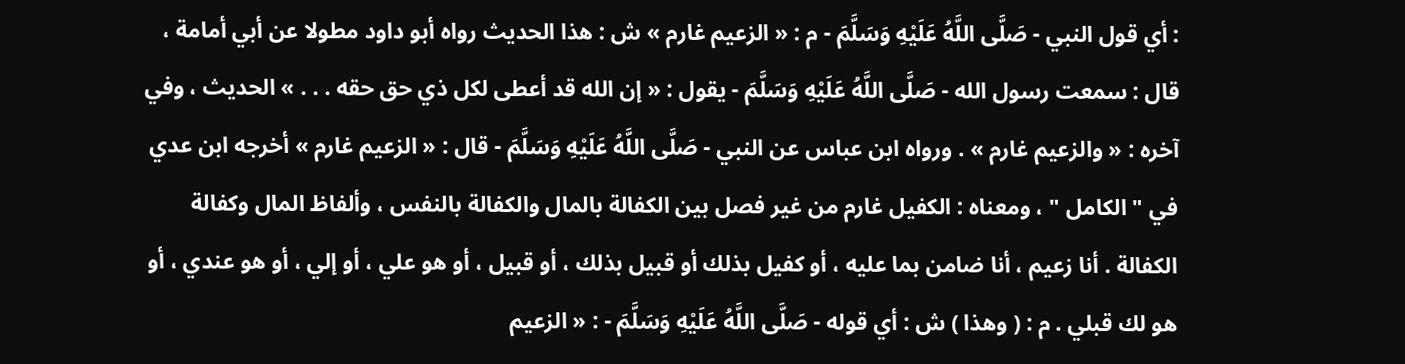: أي قول النبي - صَلَّى اللَّهُ عَلَيْهِ وَسَلَّمَ - م : « الزعيم غارم » ش : هذا الحديث رواه أبو داود مطولا عن أبي أمامة ، قال : سمعت رسول الله - صَلَّى اللَّهُ عَلَيْهِ وَسَلَّمَ - يقول : « إن الله قد أعطى لكل ذي حق حقه . . . » الحديث ، وفي آخره : « والزعيم غارم » . ورواه ابن عباس عن النبي - صَلَّى اللَّهُ عَلَيْهِ وَسَلَّمَ - قال : « الزعيم غارم » أخرجه ابن عدي في " الكامل " ، ومعناه : الكفيل غارم من غير فصل بين الكفالة بالمال والكفالة بالنفس ، وألفاظ المال وكفالة الكفالة . أنا زعيم ، أنا ضامن بما عليه ، أو كفيل بذلك أو قبيل بذلك ، أو قبيل ، أو هو علي ، أو إلي ، أو هو عندي ، أو هو لك قبلي . م : ( وهذا ) ش : أي قوله - صَلَّى اللَّهُ عَلَيْهِ وَسَلَّمَ - : « الزعيم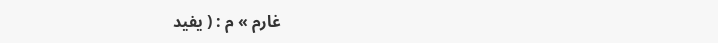غارم » م : ( يفيد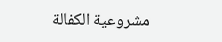مشروعية الكفالة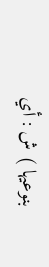بنوعيها ) ش : أي